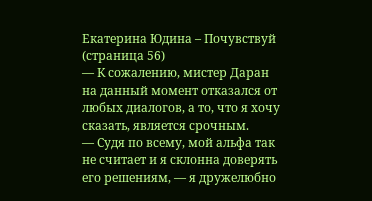Екатерина Юдина – Почувствуй (страница 56)
— К сожалению, мистер Даран на данный момент отказался от любых диалогов, а то, что я хочу сказать, является срочным.
— Судя по всему, мой альфа так не считает и я склонна доверять его решениям, — я дружелюбно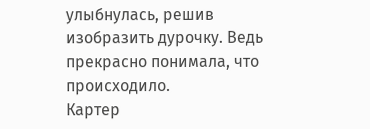улыбнулась, решив изобразить дурочку. Ведь прекрасно понимала, что происходило.
Картер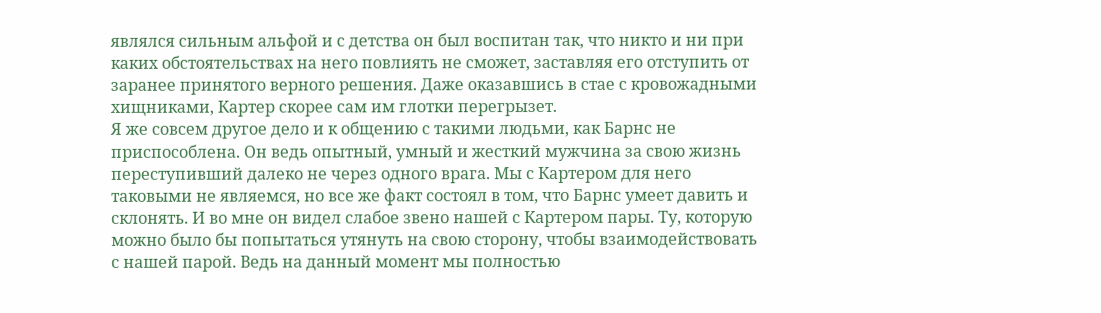являлся сильным альфой и с детства он был воспитан так, что никто и ни при каких обстоятельствах на него повлиять не сможет, заставляя его отступить от заранее принятого верного решения. Даже оказавшись в стае с кровожадными хищниками, Картер скорее сам им глотки перегрызет.
Я же совсем другое дело и к общению с такими людьми, как Барнс не приспособлена. Он ведь опытный, умный и жесткий мужчина за свою жизнь переступивший далеко не через одного врага. Мы с Картером для него таковыми не являемся, но все же факт состоял в том, что Барнс умеет давить и склонять. И во мне он видел слабое звено нашей с Картером пары. Ту, которую можно было бы попытаться утянуть на свою сторону, чтобы взаимодействовать с нашей парой. Ведь на данный момент мы полностью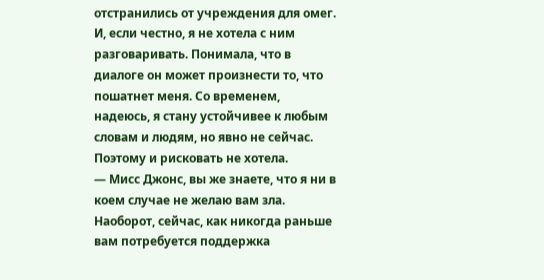отстранились от учреждения для омег.
И, если честно, я не хотела с ним разговаривать. Понимала, что в диалоге он может произнести то, что пошатнет меня. Со временем, надеюсь, я стану устойчивее к любым словам и людям, но явно не сейчас. Поэтому и рисковать не хотела.
— Мисс Джонс, вы же знаете, что я ни в коем случае не желаю вам зла. Наоборот, сейчас, как никогда раньше вам потребуется поддержка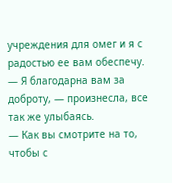учреждения для омег и я с радостью ее вам обеспечу.
— Я благодарна вам за доброту, — произнесла, все так же улыбаясь.
— Как вы смотрите на то, чтобы с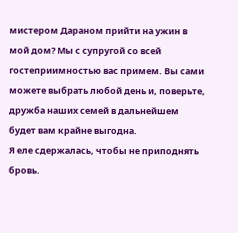мистером Дараном прийти на ужин в мой дом? Мы с супругой со всей гостеприимностью вас примем. Вы сами можете выбрать любой день и, поверьте, дружба наших семей в дальнейшем будет вам крайне выгодна.
Я еле сдержалась, чтобы не приподнять бровь.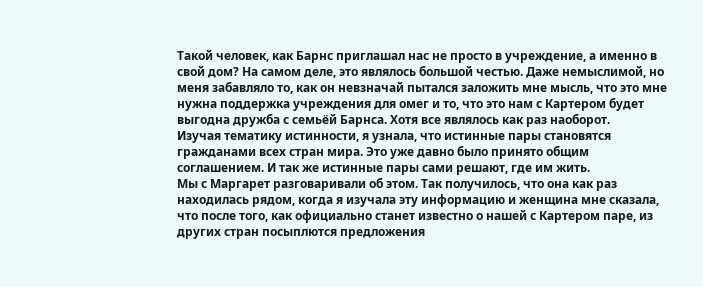Такой человек, как Барнс приглашал нас не просто в учреждение, а именно в свой дом? На самом деле, это являлось большой честью. Даже немыслимой, но меня забавляло то, как он невзначай пытался заложить мне мысль, что это мне нужна поддержка учреждения для омег и то, что это нам с Картером будет выгодна дружба с семьёй Барнса. Хотя все являлось как раз наоборот.
Изучая тематику истинности, я узнала, что истинные пары становятся гражданами всех стран мира. Это уже давно было принято общим соглашением. И так же истинные пары сами решают, где им жить.
Мы с Маргарет разговаривали об этом. Так получилось, что она как раз находилась рядом, когда я изучала эту информацию и женщина мне сказала, что после того, как официально станет известно о нашей с Картером паре, из других стран посыплются предложения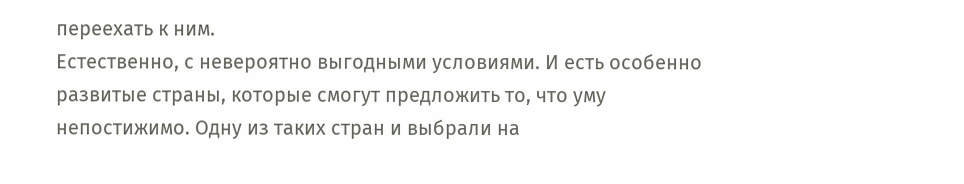переехать к ним.
Естественно, с невероятно выгодными условиями. И есть особенно развитые страны, которые смогут предложить то, что уму непостижимо. Одну из таких стран и выбрали на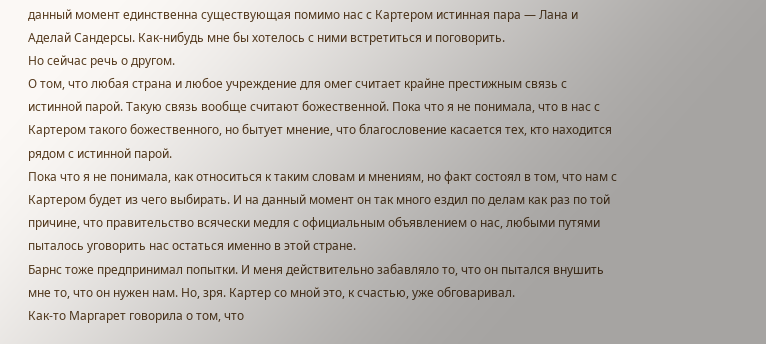данный момент единственна существующая помимо нас с Картером истинная пара — Лана и Аделай Сандерсы. Как-нибудь мне бы хотелось с ними встретиться и поговорить.
Но сейчас речь о другом.
О том, что любая страна и любое учреждение для омег считает крайне престижным связь с истинной парой. Такую связь вообще считают божественной. Пока что я не понимала, что в нас с Картером такого божественного, но бытует мнение, что благословение касается тех, кто находится рядом с истинной парой.
Пока что я не понимала, как относиться к таким словам и мнениям, но факт состоял в том, что нам с Картером будет из чего выбирать. И на данный момент он так много ездил по делам как раз по той причине, что правительство всячески медля с официальным объявлением о нас, любыми путями пыталось уговорить нас остаться именно в этой стране.
Барнс тоже предпринимал попытки. И меня действительно забавляло то, что он пытался внушить мне то, что он нужен нам. Но, зря. Картер со мной это, к счастью, уже обговаривал.
Как-то Маргарет говорила о том, что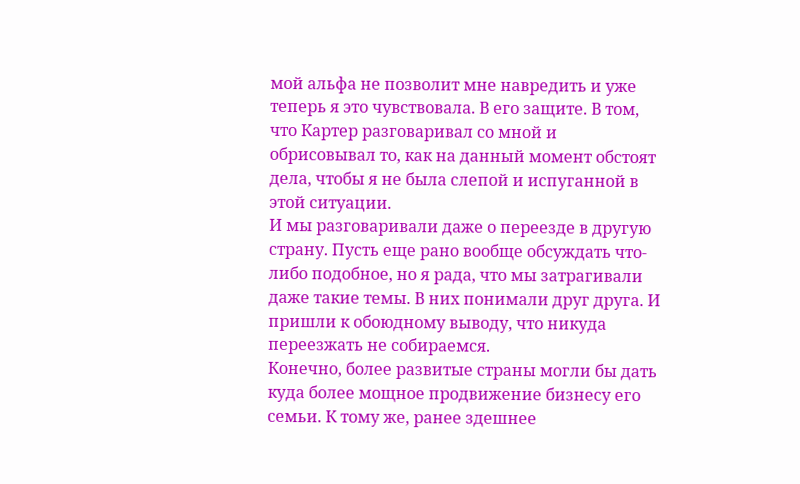мой альфа не позволит мне навредить и уже теперь я это чувствовала. В его защите. В том, что Картер разговаривал со мной и обрисовывал то, как на данный момент обстоят дела, чтобы я не была слепой и испуганной в этой ситуации.
И мы разговаривали даже о переезде в другую страну. Пусть еще рано вообще обсуждать что-либо подобное, но я рада, что мы затрагивали даже такие темы. В них понимали друг друга. И пришли к обоюдному выводу, что никуда переезжать не собираемся.
Конечно, более развитые страны могли бы дать куда более мощное продвижение бизнесу его семьи. К тому же, ранее здешнее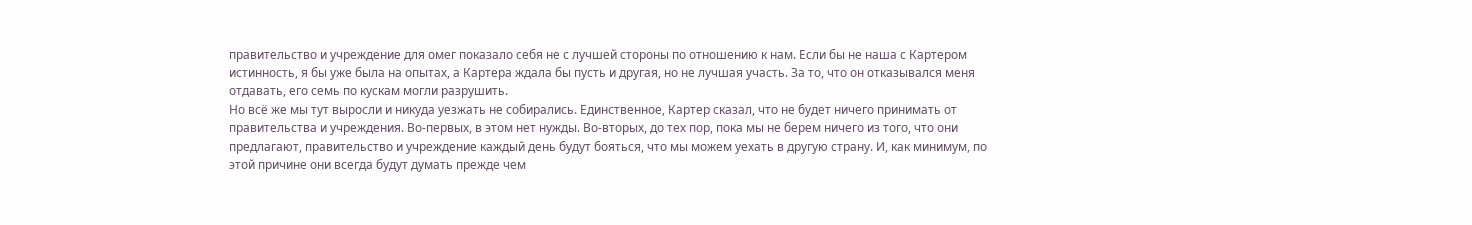правительство и учреждение для омег показало себя не с лучшей стороны по отношению к нам. Если бы не наша с Картером истинность, я бы уже была на опытах, а Картера ждала бы пусть и другая, но не лучшая участь. За то, что он отказывался меня отдавать, его семь по кускам могли разрушить.
Но всё же мы тут выросли и никуда уезжать не собирались. Единственное, Картер сказал, что не будет ничего принимать от правительства и учреждения. Во-первых, в этом нет нужды. Во-вторых, до тех пор, пока мы не берем ничего из того, что они предлагают, правительство и учреждение каждый день будут бояться, что мы можем уехать в другую страну. И, как минимум, по этой причине они всегда будут думать прежде чем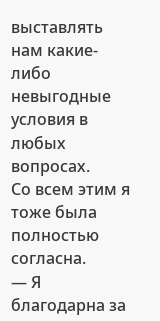выставлять нам какие-либо невыгодные условия в любых вопросах.
Со всем этим я тоже была полностью согласна.
— Я благодарна за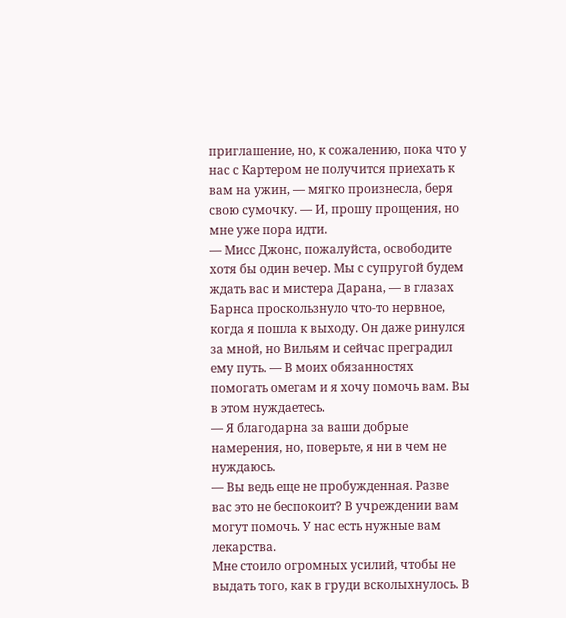приглашение, но, к сожалению, пока что у нас с Картером не получится приехать к вам на ужин, — мягко произнесла, беря свою сумочку. — И, прошу прощения, но мне уже пора идти.
— Мисс Джонс, пожалуйста, освободите хотя бы один вечер. Мы с супругой будем ждать вас и мистера Дарана, — в глазах Барнса проскользнуло что-то нервное, когда я пошла к выходу. Он даже ринулся за мной, но Вильям и сейчас преградил ему путь. — В моих обязанностях помогать омегам и я хочу помочь вам. Вы в этом нуждаетесь.
— Я благодарна за ваши добрые намерения, но, поверьте, я ни в чем не нуждаюсь.
— Вы ведь еще не пробужденная. Разве вас это не беспокоит? В учреждении вам могут помочь. У нас есть нужные вам лекарства.
Мне стоило огромных усилий, чтобы не выдать того, как в груди всколыхнулось. В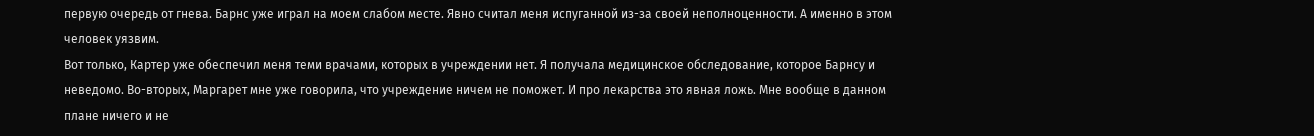первую очередь от гнева. Барнс уже играл на моем слабом месте. Явно считал меня испуганной из-за своей неполноценности. А именно в этом человек уязвим.
Вот только, Картер уже обеспечил меня теми врачами, которых в учреждении нет. Я получала медицинское обследование, которое Барнсу и неведомо. Во-вторых, Маргарет мне уже говорила, что учреждение ничем не поможет. И про лекарства это явная ложь. Мне вообще в данном плане ничего и не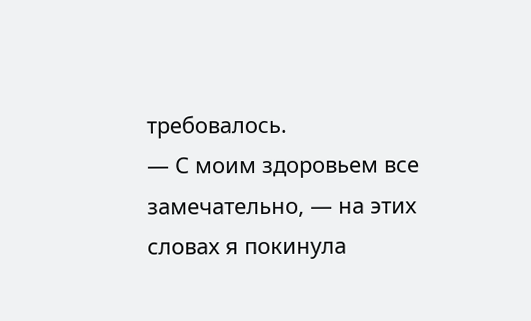требовалось.
— С моим здоровьем все замечательно, — на этих словах я покинула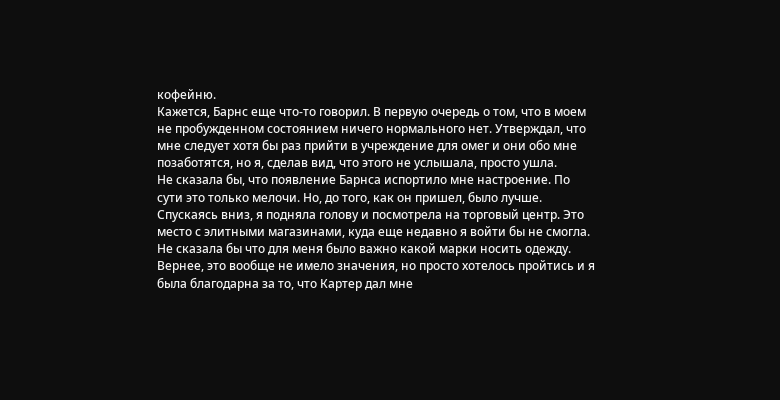кофейню.
Кажется, Барнс еще что-то говорил. В первую очередь о том, что в моем не пробужденном состоянием ничего нормального нет. Утверждал, что мне следует хотя бы раз прийти в учреждение для омег и они обо мне позаботятся, но я, сделав вид, что этого не услышала, просто ушла.
Не сказала бы, что появление Барнса испортило мне настроение. По сути это только мелочи. Но, до того, как он пришел, было лучше.
Спускаясь вниз, я подняла голову и посмотрела на торговый центр. Это место с элитными магазинами, куда еще недавно я войти бы не смогла. Не сказала бы что для меня было важно какой марки носить одежду. Вернее, это вообще не имело значения, но просто хотелось пройтись и я была благодарна за то, что Картер дал мне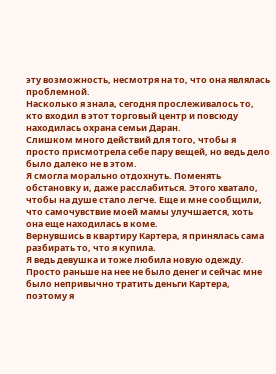эту возможность, несмотря на то, что она являлась проблемной.
Насколько я знала, сегодня прослеживалось то, кто входил в этот торговый центр и повсюду находилась охрана семьи Даран.
Слишком много действий для того, чтобы я просто присмотрела себе пару вещей, но ведь дело было далеко не в этом.
Я смогла морально отдохнуть. Поменять обстановку и, даже расслабиться. Этого хватало, чтобы на душе стало легче. Еще и мне сообщили, что самочувствие моей мамы улучшается, хоть она еще находилась в коме.
Вернувшись в квартиру Картера, я принялась сама разбирать то, что я купила.
Я ведь девушка и тоже любила новую одежду. Просто раньше на нее не было денег и сейчас мне было непривычно тратить деньги Картера, поэтому я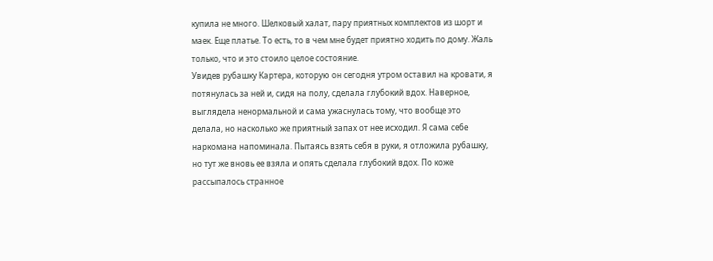купила не много. Шелковый халат, пару приятных комплектов из шорт и маек. Еще платье. То есть, то в чем мне будет приятно ходить по дому. Жаль только, что и это стоило целое состояние.
Увидев рубашку Картера, которую он сегодня утром оставил на кровати, я потянулась за ней и, сидя на полу, сделала глубокий вдох. Наверное, выглядела ненормальной и сама ужаснулась тому, что вообще это делала, но насколько же приятный запах от нее исходил. Я сама себе наркомана напоминала. Пытаясь взять себя в руки, я отложила рубашку, но тут же вновь ее взяла и опять сделала глубокий вдох. По коже рассыпалось странное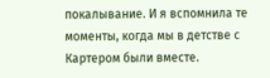покалывание. И я вспомнила те моменты, когда мы в детстве с Картером были вместе.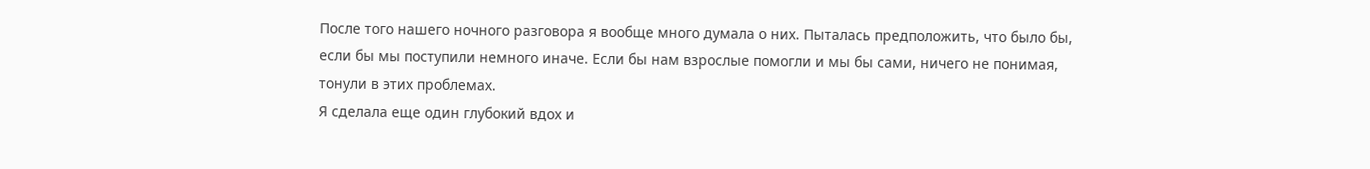После того нашего ночного разговора я вообще много думала о них. Пыталась предположить, что было бы, если бы мы поступили немного иначе. Если бы нам взрослые помогли и мы бы сами, ничего не понимая, тонули в этих проблемах.
Я сделала еще один глубокий вдох и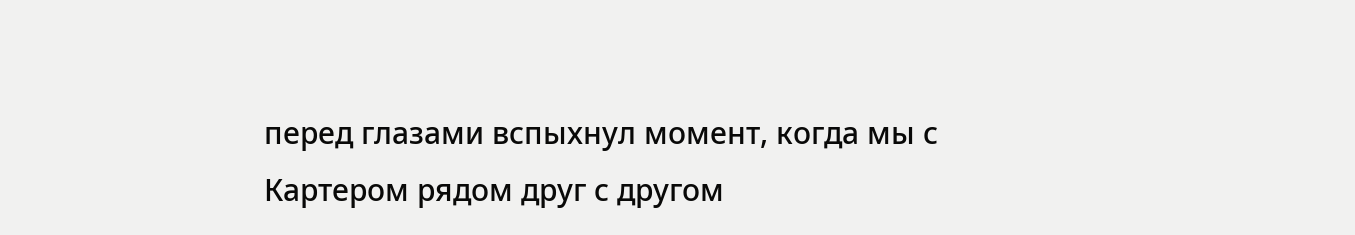перед глазами вспыхнул момент, когда мы с Картером рядом друг с другом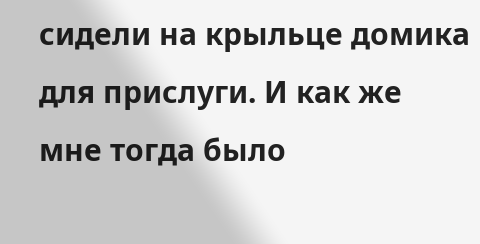сидели на крыльце домика для прислуги. И как же мне тогда было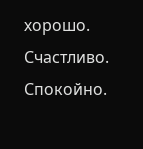хорошо. Счастливо. Спокойно.